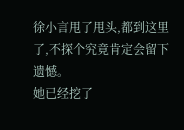徐小言甩了甩头,都到这里了,不探个究竟肯定会留下遗憾。
她已经挖了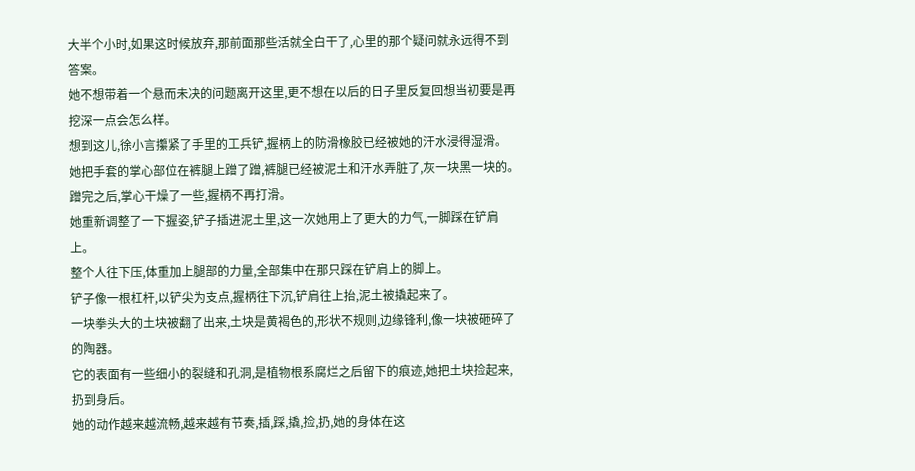大半个小时,如果这时候放弃,那前面那些活就全白干了,心里的那个疑问就永远得不到答案。
她不想带着一个悬而未决的问题离开这里,更不想在以后的日子里反复回想当初要是再挖深一点会怎么样。
想到这儿,徐小言攥紧了手里的工兵铲,握柄上的防滑橡胶已经被她的汗水浸得湿滑。
她把手套的掌心部位在裤腿上蹭了蹭,裤腿已经被泥土和汗水弄脏了,灰一块黑一块的。
蹭完之后,掌心干燥了一些,握柄不再打滑。
她重新调整了一下握姿,铲子插进泥土里,这一次她用上了更大的力气,一脚踩在铲肩上。
整个人往下压,体重加上腿部的力量,全部集中在那只踩在铲肩上的脚上。
铲子像一根杠杆,以铲尖为支点,握柄往下沉,铲肩往上抬,泥土被撬起来了。
一块拳头大的土块被翻了出来,土块是黄褐色的,形状不规则,边缘锋利,像一块被砸碎了的陶器。
它的表面有一些细小的裂缝和孔洞,是植物根系腐烂之后留下的痕迹,她把土块捡起来,扔到身后。
她的动作越来越流畅,越来越有节奏,插,踩,撬,捡,扔,她的身体在这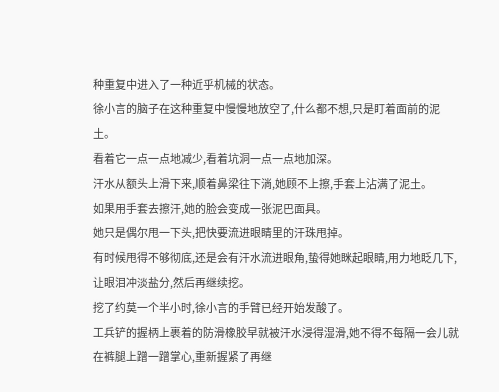种重复中进入了一种近乎机械的状态。
徐小言的脑子在这种重复中慢慢地放空了,什么都不想,只是盯着面前的泥土。
看着它一点一点地减少,看着坑洞一点一点地加深。
汗水从额头上滑下来,顺着鼻梁往下淌,她顾不上擦,手套上沾满了泥土。
如果用手套去擦汗,她的脸会变成一张泥巴面具。
她只是偶尔甩一下头,把快要流进眼睛里的汗珠甩掉。
有时候甩得不够彻底,还是会有汗水流进眼角,蛰得她眯起眼睛,用力地眨几下,让眼泪冲淡盐分,然后再继续挖。
挖了约莫一个半小时,徐小言的手臂已经开始发酸了。
工兵铲的握柄上裹着的防滑橡胶早就被汗水浸得湿滑,她不得不每隔一会儿就在裤腿上蹭一蹭掌心,重新握紧了再继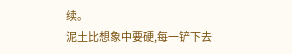续。
泥土比想象中要硬,每一铲下去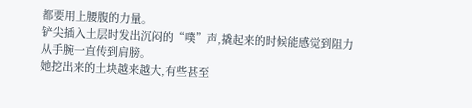都要用上腰腹的力量。
铲尖插入土层时发出沉闷的“噗”声,撬起来的时候能感觉到阻力从手腕一直传到肩膀。
她挖出来的土块越来越大,有些甚至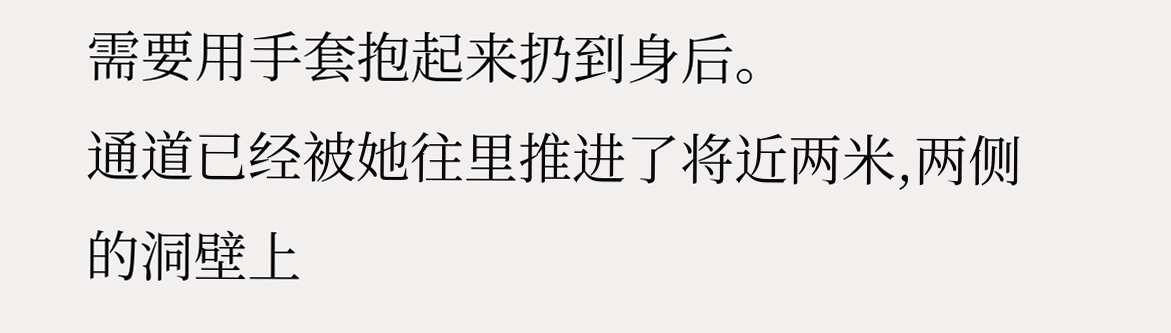需要用手套抱起来扔到身后。
通道已经被她往里推进了将近两米,两侧的洞壁上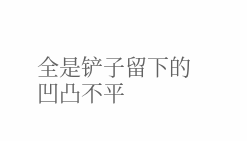全是铲子留下的凹凸不平